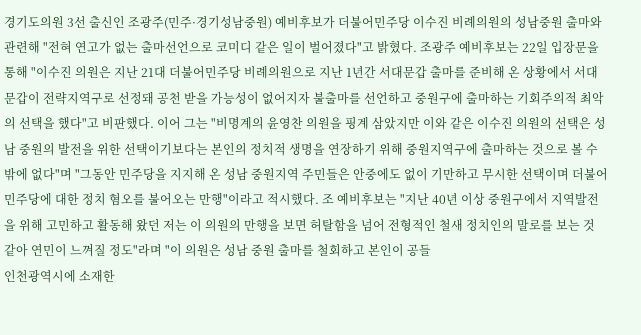경기도의원 3선 출신인 조광주(민주·경기성남중원) 예비후보가 더불어민주당 이수진 비례의원의 성남중원 출마와 관련해 "전혀 연고가 없는 출마선언으로 코미디 같은 일이 벌어졌다"고 밝혔다. 조광주 예비후보는 22일 입장문을 통해 "이수진 의원은 지난 21대 더불어민주당 비례의원으로 지난 1년간 서대문갑 출마를 준비해 온 상황에서 서대문갑이 전략지역구로 선정돼 공천 받을 가능성이 없어지자 불출마를 선언하고 중원구에 출마하는 기회주의적 최악의 선택을 했다"고 비판했다. 이어 그는 "비명계의 윤영찬 의원을 핑계 삼았지만 이와 같은 이수진 의원의 선택은 성남 중원의 발전을 위한 선택이기보다는 본인의 정치적 생명을 연장하기 위해 중원지역구에 출마하는 것으로 볼 수밖에 없다"며 "그동안 민주당을 지지해 온 성남 중원지역 주민들은 안중에도 없이 기만하고 무시한 선택이며 더불어민주당에 대한 정치 혐오를 불어오는 만행"이라고 적시했다. 조 예비후보는 "지난 40년 이상 중원구에서 지역발전을 위해 고민하고 활동해 왔던 저는 이 의원의 만행을 보면 허탈함을 넘어 전형적인 철새 정치인의 말로를 보는 것 같아 연민이 느껴질 정도"라며 "이 의원은 성남 중원 출마를 철회하고 본인이 공들
인천광역시에 소재한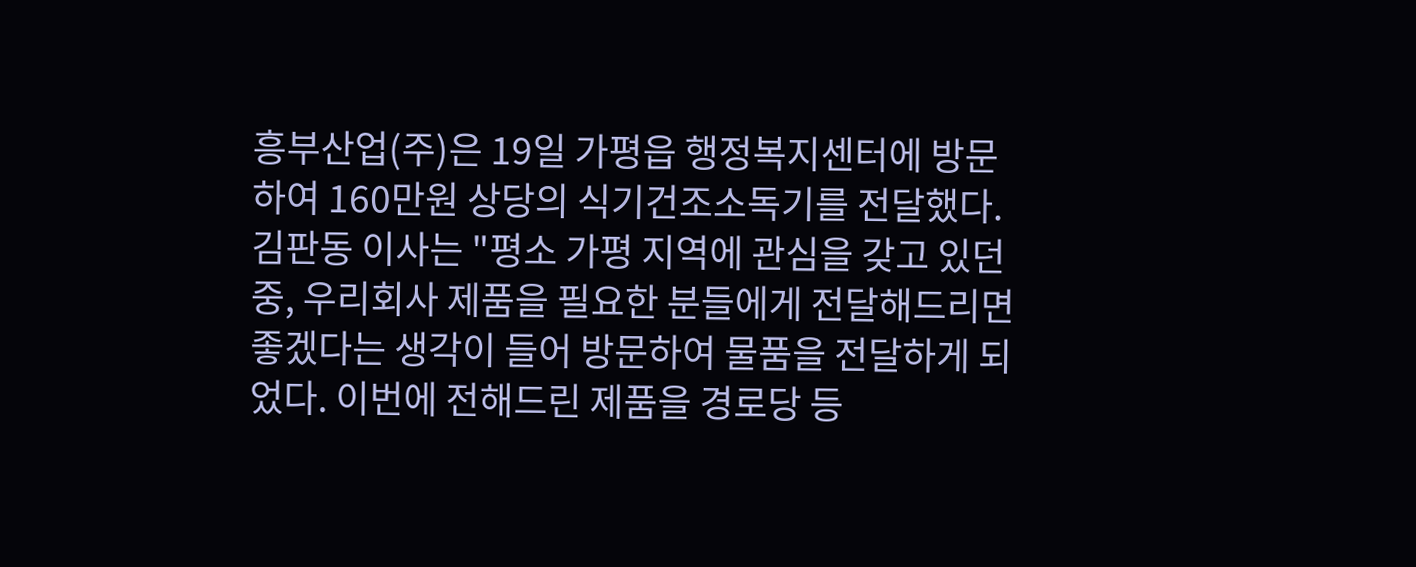흥부산업(주)은 19일 가평읍 행정복지센터에 방문하여 160만원 상당의 식기건조소독기를 전달했다. 김판동 이사는 "평소 가평 지역에 관심을 갖고 있던 중, 우리회사 제품을 필요한 분들에게 전달해드리면 좋겠다는 생각이 들어 방문하여 물품을 전달하게 되었다. 이번에 전해드린 제품을 경로당 등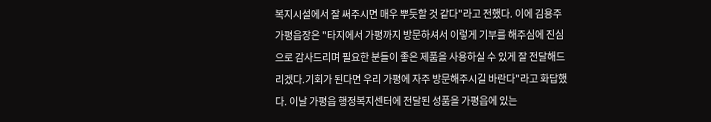복지시설에서 잘 써주시면 매우 뿌듯할 것 같다"라고 전했다. 이에 김용주 가평읍장은 "타지에서 가평까지 방문하셔서 이렇게 기부를 해주심에 진심으로 감사드리며 필요한 분들이 좋은 제품을 사용하실 수 있게 잘 전달해드리겠다.기회가 된다면 우리 가평에 자주 방문해주시길 바란다"라고 화답했다. 이날 가평읍 행정복지센터에 전달된 성품을 가평읍에 있는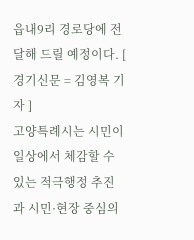읍내9리 경로당에 전달해 드릴 예정이다. [ 경기신문 = 김영복 기자 ]
고양특례시는 시민이 일상에서 체감할 수 있는 적극행정 추진과 시민·현장 중심의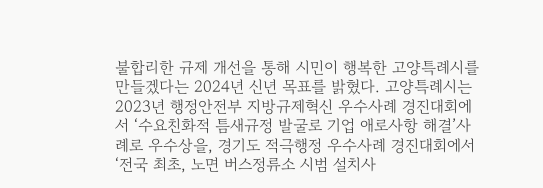불합리한 규제 개선을 통해 시민이 행복한 고양특례시를 만들겠다는 2024년 신년 목표를 밝혔다. 고양특례시는 2023년 행정안전부 지방규제혁신 우수사례 경진대회에서 ‘수요친화적 틈새규정 발굴로 기업 애로사항 해결’사례로 우수상을, 경기도 적극행정 우수사례 경진대회에서 ‘전국 최초, 노면 버스정류소 시범 설치사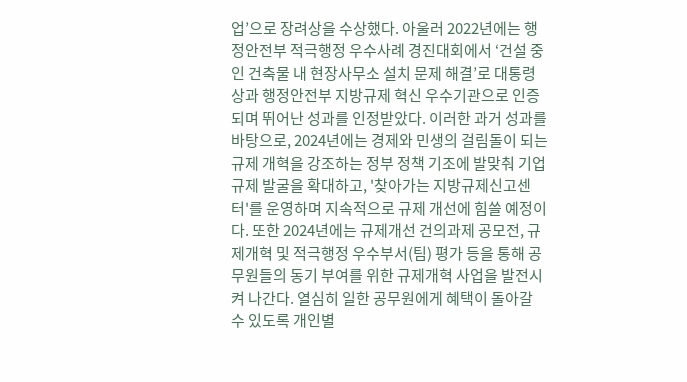업’으로 장려상을 수상했다. 아울러 2022년에는 행정안전부 적극행정 우수사례 경진대회에서 ‘건설 중인 건축물 내 현장사무소 설치 문제 해결’로 대통령상과 행정안전부 지방규제 혁신 우수기관으로 인증되며 뛰어난 성과를 인정받았다. 이러한 과거 성과를 바탕으로, 2024년에는 경제와 민생의 걸림돌이 되는 규제 개혁을 강조하는 정부 정책 기조에 발맞춰 기업 규제 발굴을 확대하고, '찾아가는 지방규제신고센터'를 운영하며 지속적으로 규제 개선에 힘쓸 예정이다. 또한 2024년에는 규제개선 건의과제 공모전, 규제개혁 및 적극행정 우수부서(팀) 평가 등을 통해 공무원들의 동기 부여를 위한 규제개혁 사업을 발전시켜 나간다. 열심히 일한 공무원에게 혜택이 돌아갈 수 있도록 개인별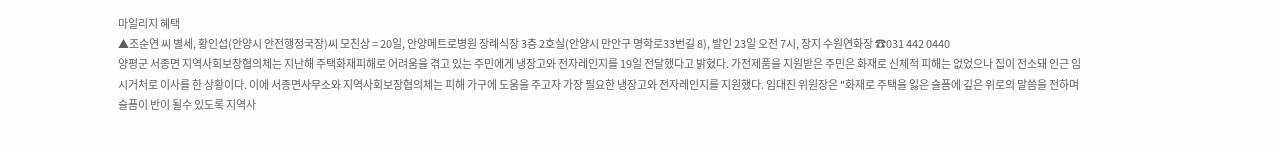마일리지 혜택
▲조순연 씨 별세, 황인섭(안양시 안전행정국장)씨 모친상 = 20일, 안양메트로병원 장례식장 3층 2호실(안양시 만안구 명학로33번길 8), 발인 23일 오전 7시, 장지 수원연화장 ☎031 442 0440
양평군 서종면 지역사회보장협의체는 지난해 주택화재피해로 어려움을 겪고 있는 주민에게 냉장고와 전자레인지를 19일 전달했다고 밝혔다. 가전제품을 지원받은 주민은 화재로 신체적 피해는 없었으나 집이 전소돼 인근 임시거처로 이사를 한 상황이다. 이에 서종면사무소와 지역사회보장협의체는 피해 가구에 도움을 주고자 가장 필요한 냉장고와 전자레인지를 지원했다. 임대진 위원장은 "화재로 주택을 잃은 슬픔에 깊은 위로의 말씀을 전하며 슬픔이 반이 될수 있도록 지역사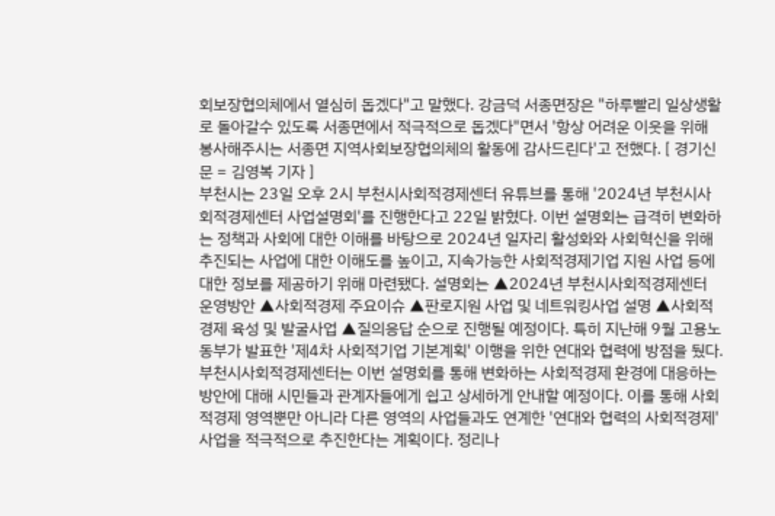회보장협의체에서 열심히 돕겠다"고 말했다. 강금덕 서종면장은 "하루빨리 일상생활로 돌아갈수 있도록 서종면에서 적극적으로 돕겠다"면서 '항상 어려운 이웃을 위해 봉사해주시는 서종면 지역사회보장협의체의 활동에 감사드린다'고 전했다. [ 경기신문 = 김영복 기자 ]
부천시는 23일 오후 2시 부천시사회적경제센터 유튜브를 통해 '2024년 부천시사회적경제센터 사업설명회'를 진행한다고 22일 밝혔다. 이번 설명회는 급격히 변화하는 정책과 사회에 대한 이해를 바탕으로 2024년 일자리 활성화와 사회혁신을 위해 추진되는 사업에 대한 이해도를 높이고, 지속가능한 사회적경제기업 지원 사업 등에 대한 정보를 제공하기 위해 마련됐다. 설명회는 ▲2024년 부천시사회적경제센터 운영방안 ▲사회적경제 주요이슈 ▲판로지원 사업 및 네트워킹사업 설명 ▲사회적경제 육성 및 발굴사업 ▲질의응답 순으로 진행될 예정이다. 특히 지난해 9월 고용노동부가 발표한 '제4차 사회적기업 기본계획' 이행을 위한 연대와 협력에 방점을 뒀다. 부천시사회적경제센터는 이번 설명회를 통해 변화하는 사회적경제 환경에 대응하는 방안에 대해 시민들과 관계자들에게 쉽고 상세하게 안내할 예정이다. 이를 통해 사회적경제 영역뿐만 아니라 다른 영역의 사업들과도 연계한 '연대와 협력의 사회적경제' 사업을 적극적으로 추진한다는 계획이다. 정리나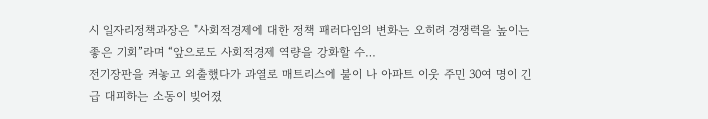시 일자리정책과장은 "사회적경제에 대한 정책 패러다임의 변화는 오히려 경쟁력을 높이는 좋은 기회”라며 “앞으로도 사회적경제 역량을 강화할 수…
전기장판을 켜놓고 외출했다가 과열로 매트리스에 불이 나 아파트 이웃 주민 30여 명이 긴급 대피하는 소동이 빚어졌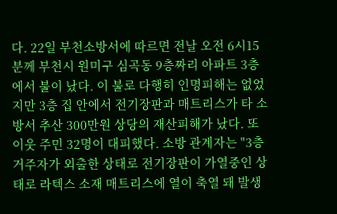다. 22일 부천소방서에 따르면 전날 오전 6시15분께 부천시 원미구 심곡동 9층짜리 아파트 3층에서 불이 났다. 이 불로 다행히 인명피해는 없었지만 3층 집 안에서 전기장판과 매트리스가 타 소방서 추산 300만원 상당의 재산피해가 났다. 또 이웃 주민 32명이 대피했다. 소방 관계자는 "3층 거주자가 외출한 상태로 전기장판이 가열중인 상태로 라텍스 소재 매트리스에 열이 축열 돼 발생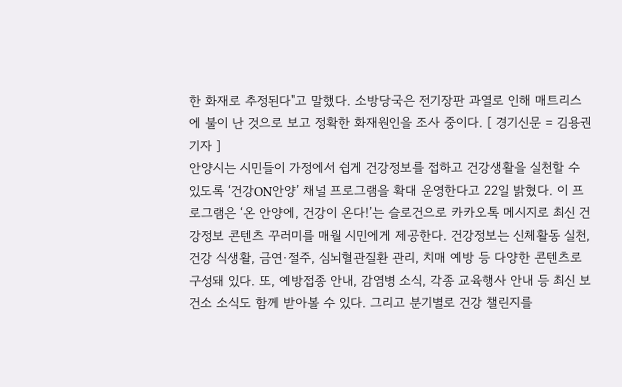한 화재로 추정된다"고 말했다. 소방당국은 전기장판 과열로 인해 매트리스에 불이 난 것으로 보고 정확한 화재원인을 조사 중이다. [ 경기신문 = 김용권 기자 ]
안양시는 시민들이 가정에서 쉽게 건강정보를 접하고 건강생활을 실천할 수 있도록 ‘건강ON안양’ 채널 프로그램을 확대 운영한다고 22일 밝혔다. 이 프로그램은 ‘온 안양에, 건강이 온다!’는 슬로건으로 카카오톡 메시지로 최신 건강정보 콘텐츠 꾸러미를 매월 시민에게 제공한다. 건강정보는 신체활동 실천, 건강 식생활, 금연·절주, 심뇌혈관질환 관리, 치매 예방 등 다양한 콘텐츠로 구성돼 있다. 또, 예방접종 안내, 감염병 소식, 각종 교육행사 안내 등 최신 보건소 소식도 함께 받아볼 수 있다. 그리고 분기별로 건강 챌린지를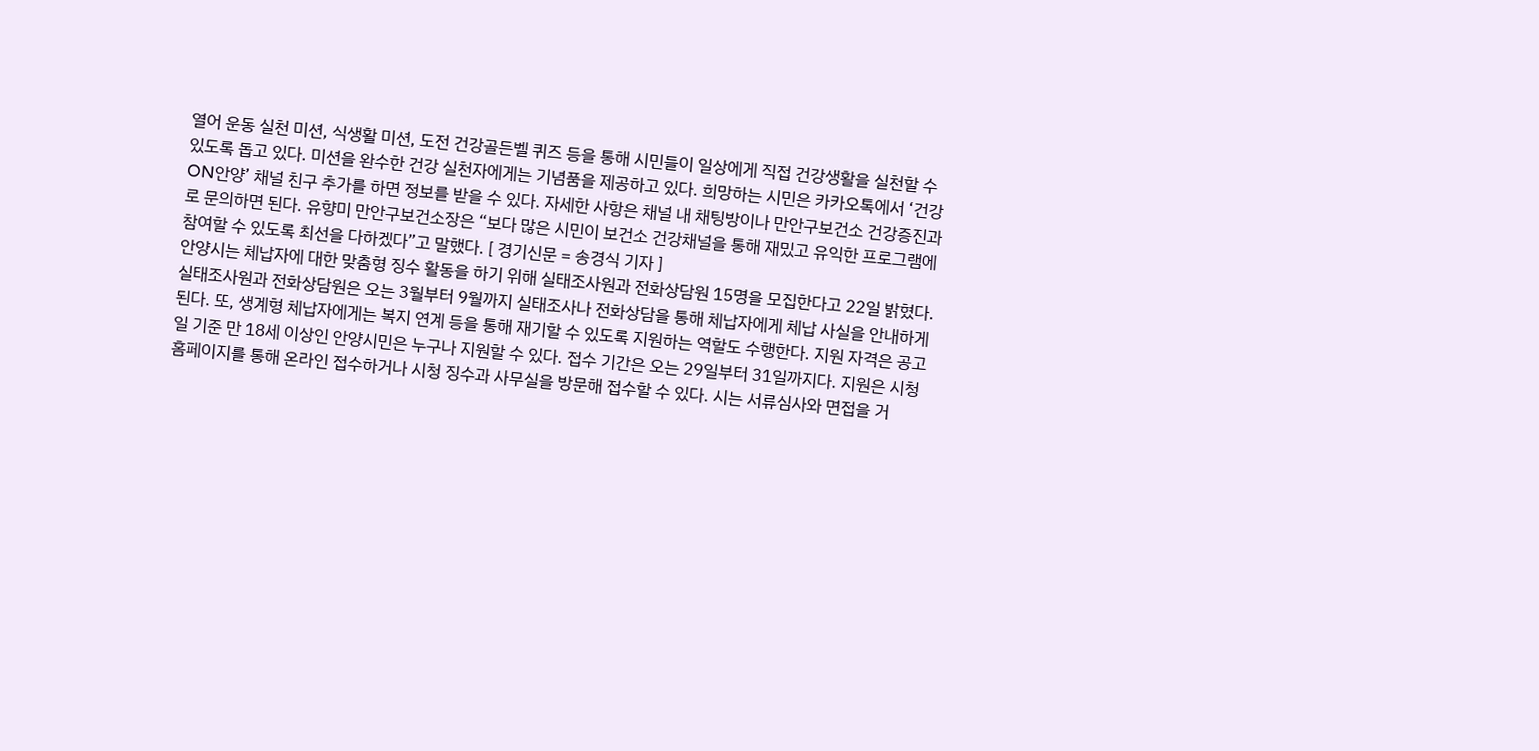열어 운동 실천 미션, 식생활 미션, 도전 건강골든벨 퀴즈 등을 통해 시민들이 일상에게 직접 건강생활을 실천할 수 있도록 돕고 있다. 미션을 완수한 건강 실천자에게는 기념품을 제공하고 있다. 희망하는 시민은 카카오톡에서 ‘건강ON안양’ 채널 친구 추가를 하면 정보를 받을 수 있다. 자세한 사항은 채널 내 채팅방이나 만안구보건소 건강증진과로 문의하면 된다. 유향미 만안구보건소장은 “보다 많은 시민이 보건소 건강채널을 통해 재밌고 유익한 프로그램에 참여할 수 있도록 최선을 다하겠다”고 말했다. [ 경기신문 = 송경식 기자 ]
안양시는 체납자에 대한 맞춤형 징수 활동을 하기 위해 실태조사원과 전화상담원 15명을 모집한다고 22일 밝혔다. 실태조사원과 전화상담원은 오는 3월부터 9월까지 실태조사나 전화상담을 통해 체납자에게 체납 사실을 안내하게 된다. 또, 생계형 체납자에게는 복지 연계 등을 통해 재기할 수 있도록 지원하는 역할도 수행한다. 지원 자격은 공고일 기준 만 18세 이상인 안양시민은 누구나 지원할 수 있다. 접수 기간은 오는 29일부터 31일까지다. 지원은 시청 홈페이지를 통해 온라인 접수하거나 시청 징수과 사무실을 방문해 접수할 수 있다. 시는 서류심사와 면접을 거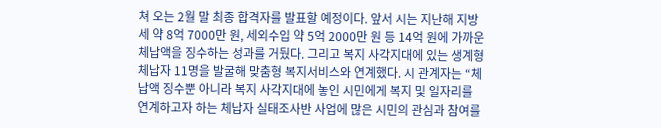쳐 오는 2월 말 최종 합격자를 발표할 예정이다. 앞서 시는 지난해 지방세 약 8억 7000만 원, 세외수입 약 5억 2000만 원 등 14억 원에 가까운 체납액을 징수하는 성과를 거뒀다. 그리고 복지 사각지대에 있는 생계형 체납자 11명을 발굴해 맞춤형 복지서비스와 연계했다. 시 관계자는 “체납액 징수뿐 아니라 복지 사각지대에 놓인 시민에게 복지 및 일자리를 연계하고자 하는 체납자 실태조사반 사업에 많은 시민의 관심과 참여를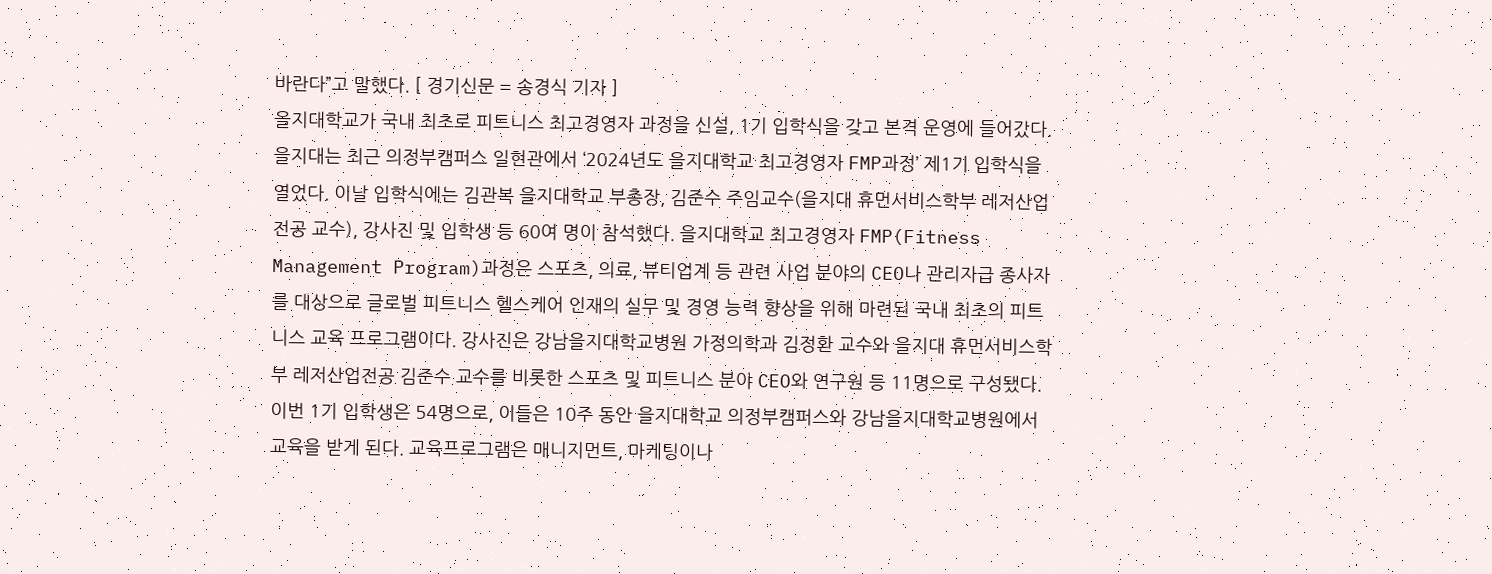바란다”고 말했다. [ 경기신문 = 송경식 기자 ]
을지대학교가 국내 최초로 피트니스 최고경영자 과정을 신설, 1기 입학식을 갖고 본격 운영에 들어갔다. 을지대는 최근 의정부캠퍼스 일현관에서 ‘2024년도 을지대학교 최고경영자 FMP과정’ 제1기 입학식을 열었다. 이날 입학식에는 김관복 을지대학교 부총장, 김준수 주임교수(을지대 휴먼서비스학부 레저산업전공 교수), 강사진 및 입학생 등 60여 명이 참석했다. 을지대학교 최고경영자 FMP(Fitness Management Program)과정은 스포츠, 의료, 뷰티업계 등 관련 사업 분야의 CEO나 관리자급 종사자를 대상으로 글로벌 피트니스 헬스케어 인재의 실무 및 경영 능력 향상을 위해 마련된 국내 최초의 피트니스 교육 프로그램이다. 강사진은 강남을지대학교병원 가정의학과 김정환 교수와 을지대 휴먼서비스학부 레저산업전공 김준수 교수를 비롯한 스포츠 및 피트니스 분야 CEO와 연구원 등 11명으로 구성됐다. 이번 1기 입학생은 54명으로, 이들은 10주 동안 을지대학교 의정부캠퍼스와 강남을지대학교병원에서 교육을 받게 된다. 교육프로그램은 매니지먼트, 마케팅이나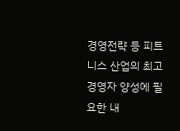경영전략 등 피트니스 산업의 최고경영자 양성에 필요한 내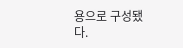용으로 구성됐다.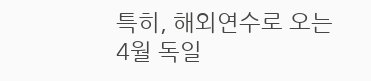특히, 해외연수로 오는 4월 독일